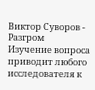Виктор Суворов - Разгром
Изучение вопроса приводит любого исследователя к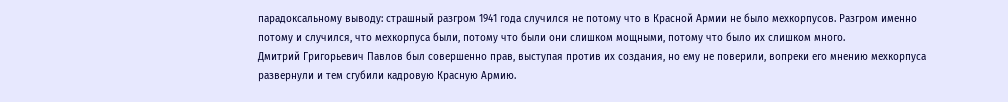парадоксальному выводу: страшный разгром 1941 года случился не потому что в Красной Армии не было мехкорпусов. Разгром именно потому и случился, что мехкорпуса были, потому что были они слишком мощными, потому что было их слишком много.
Дмитрий Григорьевич Павлов был совершенно прав, выступая против их создания, но ему не поверили, вопреки его мнению мехкорпуса развернули и тем сгубили кадровую Красную Армию.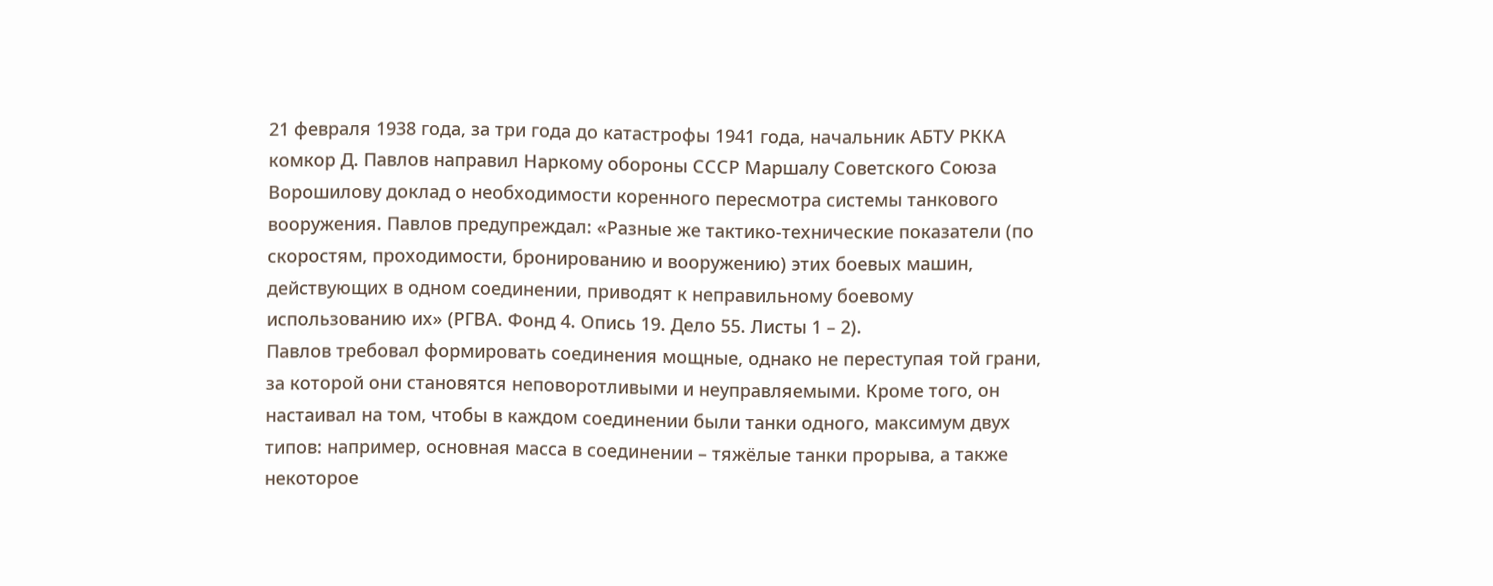21 февраля 1938 года, за три года до катастрофы 1941 года, начальник АБТУ РККА комкор Д. Павлов направил Наркому обороны СССР Маршалу Советского Союза Ворошилову доклад о необходимости коренного пересмотра системы танкового вооружения. Павлов предупреждал: «Разные же тактико-технические показатели (по скоростям, проходимости, бронированию и вооружению) этих боевых машин, действующих в одном соединении, приводят к неправильному боевому использованию их» (РГВА. Фонд 4. Опись 19. Дело 55. Листы 1 – 2).
Павлов требовал формировать соединения мощные, однако не переступая той грани, за которой они становятся неповоротливыми и неуправляемыми. Кроме того, он настаивал на том, чтобы в каждом соединении были танки одного, максимум двух типов: например, основная масса в соединении – тяжёлые танки прорыва, а также некоторое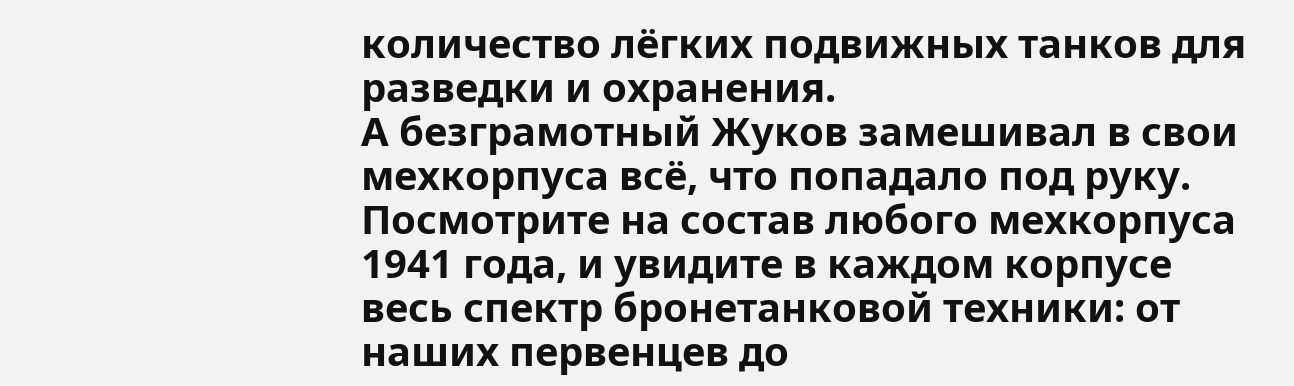количество лёгких подвижных танков для разведки и охранения.
А безграмотный Жуков замешивал в свои мехкорпуса всё, что попадало под руку. Посмотрите на состав любого мехкорпуса 1941 года, и увидите в каждом корпусе весь спектр бронетанковой техники: от наших первенцев до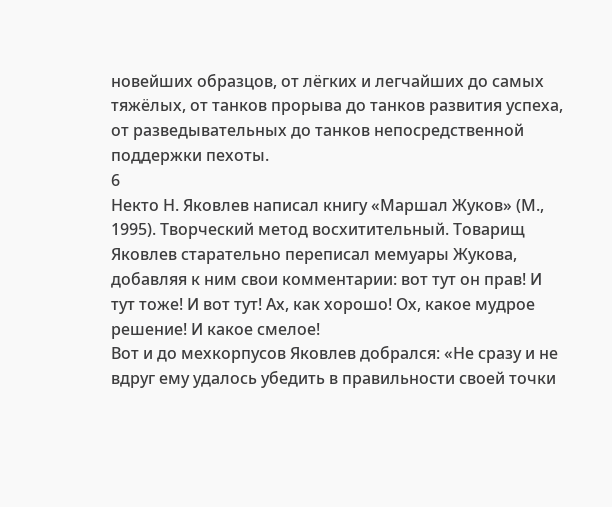новейших образцов, от лёгких и легчайших до самых тяжёлых, от танков прорыва до танков развития успеха, от разведывательных до танков непосредственной поддержки пехоты.
6
Некто Н. Яковлев написал книгу «Маршал Жуков» (М., 1995). Творческий метод восхитительный. Товарищ Яковлев старательно переписал мемуары Жукова, добавляя к ним свои комментарии: вот тут он прав! И тут тоже! И вот тут! Ах, как хорошо! Ох, какое мудрое решение! И какое смелое!
Вот и до мехкорпусов Яковлев добрался: «Не сразу и не вдруг ему удалось убедить в правильности своей точки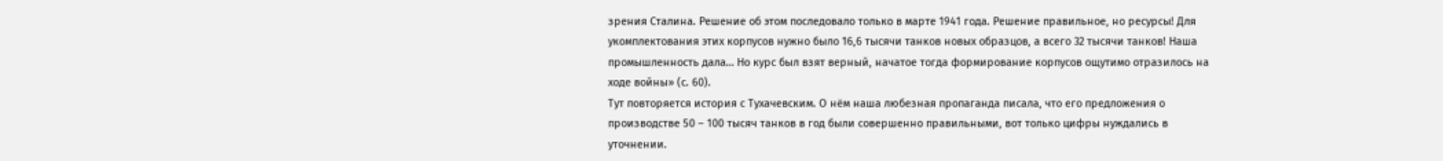зрения Сталина. Решение об этом последовало только в марте 1941 года. Решение правильное, но ресурсы! Для укомплектования этих корпусов нужно было 16,6 тысячи танков новых образцов, а всего 32 тысячи танков! Наша промышленность дала… Но курс был взят верный, начатое тогда формирование корпусов ощутимо отразилось на ходе войны» (с. 60).
Тут повторяется история с Тухачевским. О нём наша любезная пропаганда писала, что его предложения о производстве 50 – 100 тысяч танков в год были совершенно правильными, вот только цифры нуждались в уточнении.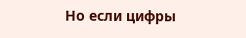Но если цифры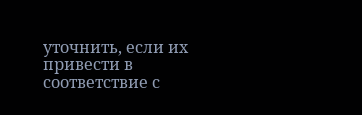уточнить, если их привести в соответствие с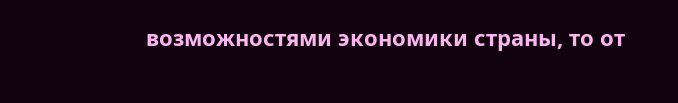возможностями экономики страны, то от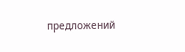предложений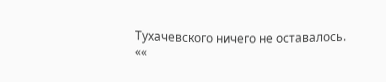Тухачевского ничего не оставалось.
««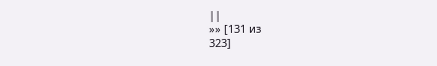||
»» [131 из
323]